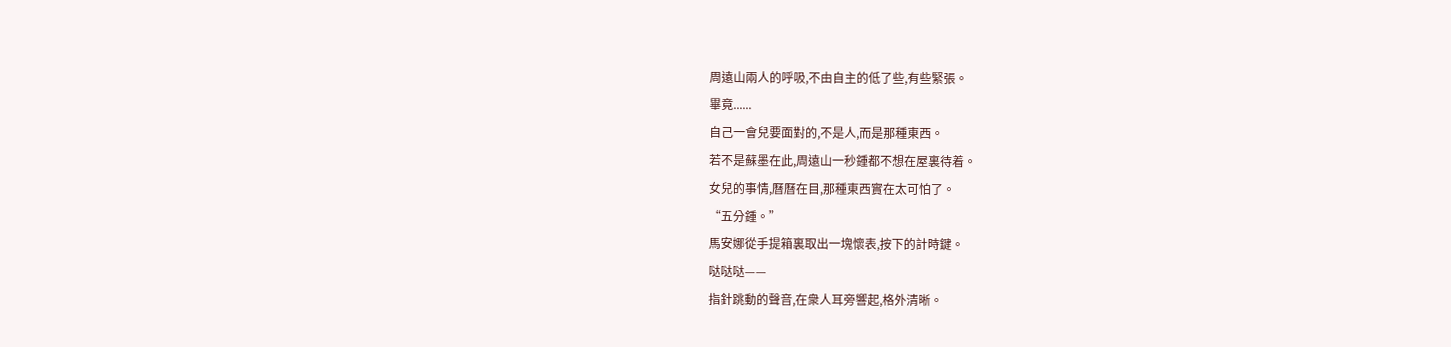周遠山兩人的呼吸,不由自主的低了些,有些緊張。
畢竟......
自己一會兒要面對的,不是人,而是那種東西。
若不是蘇墨在此,周遠山一秒鍾都不想在屋裏待着。
女兒的事情,曆曆在目,那種東西實在太可怕了。
“五分鍾。”
馬安娜從手提箱裏取出一塊懷表,按下的計時鍵。
哒哒哒——
指針跳動的聲音,在衆人耳旁響起,格外清晰。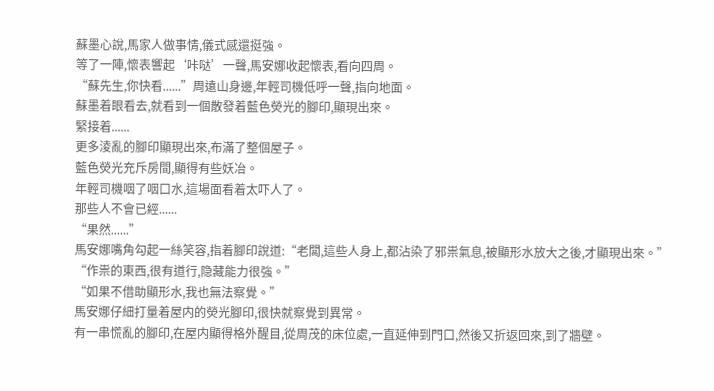蘇墨心說,馬家人做事情,儀式感還挺強。
等了一陣,懷表響起‘咔哒’一聲,馬安娜收起懷表,看向四周。
“蘇先生,你快看......”周遠山身邊,年輕司機低呼一聲,指向地面。
蘇墨着眼看去,就看到一個散發着藍色熒光的腳印,顯現出來。
緊接着......
更多淩亂的腳印顯現出來,布滿了整個屋子。
藍色熒光充斥房間,顯得有些妖冶。
年輕司機咽了咽口水,這場面看着太吓人了。
那些人不會已經......
“果然......”
馬安娜嘴角勾起一絲笑容,指着腳印說道:“老闆,這些人身上,都沾染了邪祟氣息,被顯形水放大之後,才顯現出來。”
“作祟的東西,很有道行,隐藏能力很強。”
“如果不借助顯形水,我也無法察覺。”
馬安娜仔細打量着屋内的熒光腳印,很快就察覺到異常。
有一串慌亂的腳印,在屋内顯得格外醒目,從周茂的床位處,一直延伸到門口,然後又折返回來,到了牆壁。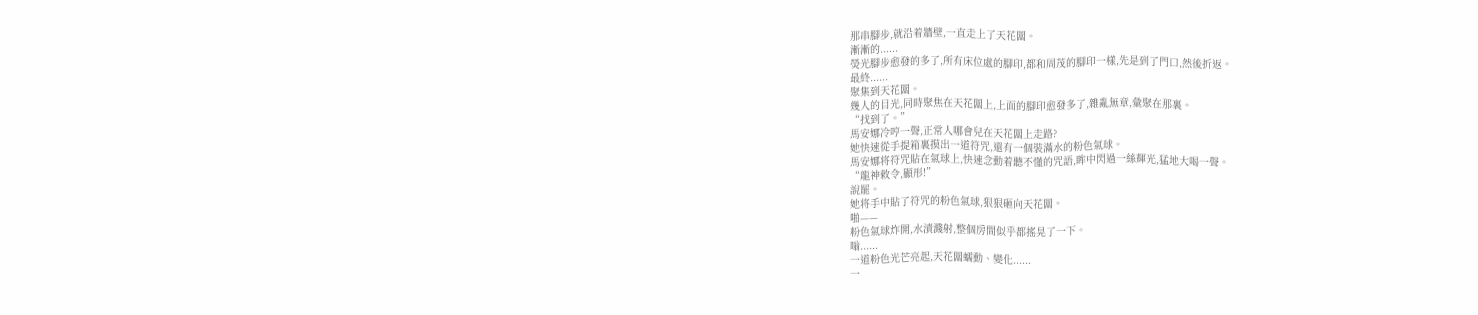那串腳步,就沿着牆壁,一直走上了天花闆。
漸漸的......
熒光腳步愈發的多了,所有床位處的腳印,都和周茂的腳印一樣,先是到了門口,然後折返。
最終......
聚集到天花闆。
幾人的目光,同時聚焦在天花闆上,上面的腳印愈發多了,雜亂無章,彙聚在那裏。
“找到了。”
馬安娜冷哼一聲,正常人哪會兒在天花闆上走路?
她快速從手提箱裏摸出一道符咒,還有一個裝滿水的粉色氣球。
馬安娜将符咒貼在氣球上,快速念動着聽不懂的咒語,眸中閃過一絲輝光,猛地大喝一聲。
“龍神敕令,顯形!”
說罷。
她将手中貼了符咒的粉色氣球,狠狠砸向天花闆。
啪——
粉色氣球炸開,水漬濺射,整個房間似乎都搖晃了一下。
嗡......
一道粉色光芒亮起,天花闆蠕動、變化......
一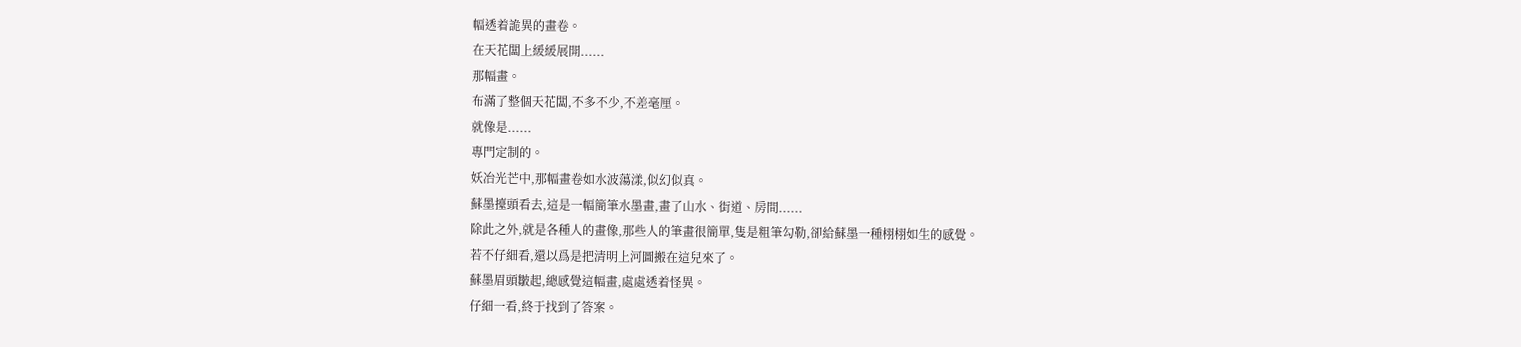幅透着詭異的畫卷。
在天花闆上緩緩展開......
那幅畫。
布滿了整個天花闆,不多不少,不差毫厘。
就像是......
專門定制的。
妖冶光芒中,那幅畫卷如水波蕩漾,似幻似真。
蘇墨擡頭看去,這是一幅簡筆水墨畫,畫了山水、街道、房間......
除此之外,就是各種人的畫像,那些人的筆畫很簡單,隻是粗筆勾勒,卻給蘇墨一種栩栩如生的感覺。
若不仔細看,還以爲是把清明上河圖搬在這兒來了。
蘇墨眉頭皺起,總感覺這幅畫,處處透着怪異。
仔細一看,終于找到了答案。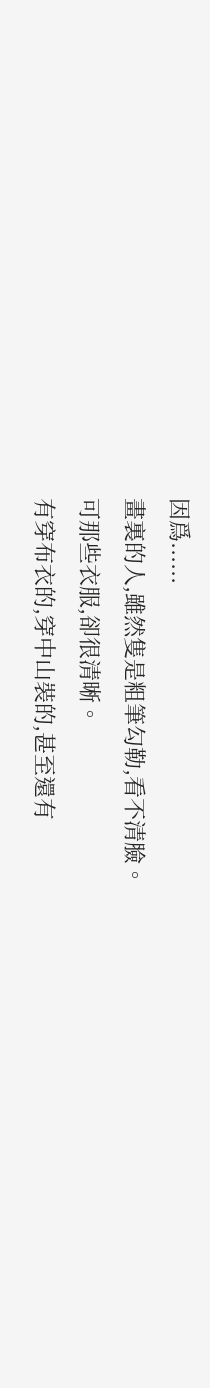因爲......
畫裏的人,雖然隻是粗筆勾勒,看不清臉。
可那些衣服,卻很清晰。
有穿布衣的,穿中山裝的,甚至還有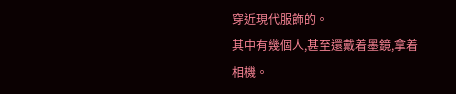穿近現代服飾的。
其中有幾個人,甚至還戴着墨鏡,拿着相機。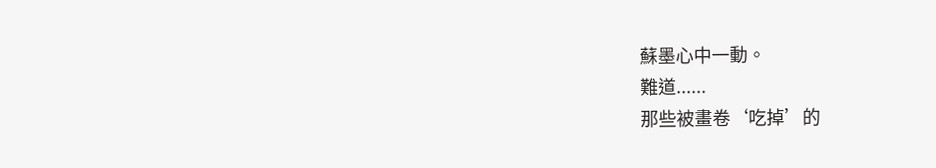蘇墨心中一動。
難道......
那些被畫卷‘吃掉’的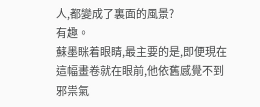人,都變成了裏面的風景?
有趣。
蘇墨眯着眼睛,最主要的是,即便現在這幅畫卷就在眼前,他依舊感覺不到邪祟氣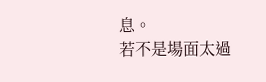息。
若不是場面太過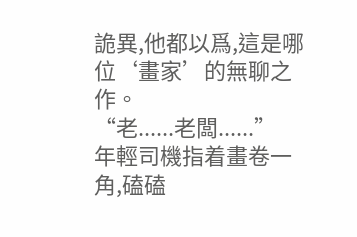詭異,他都以爲,這是哪位‘畫家’的無聊之作。
“老......老闆......”
年輕司機指着畫卷一角,磕磕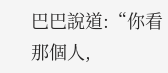巴巴說道:“你看那個人,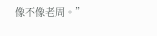像不像老周。”